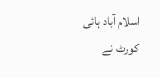اسلام آباد ہائی کورٹ نے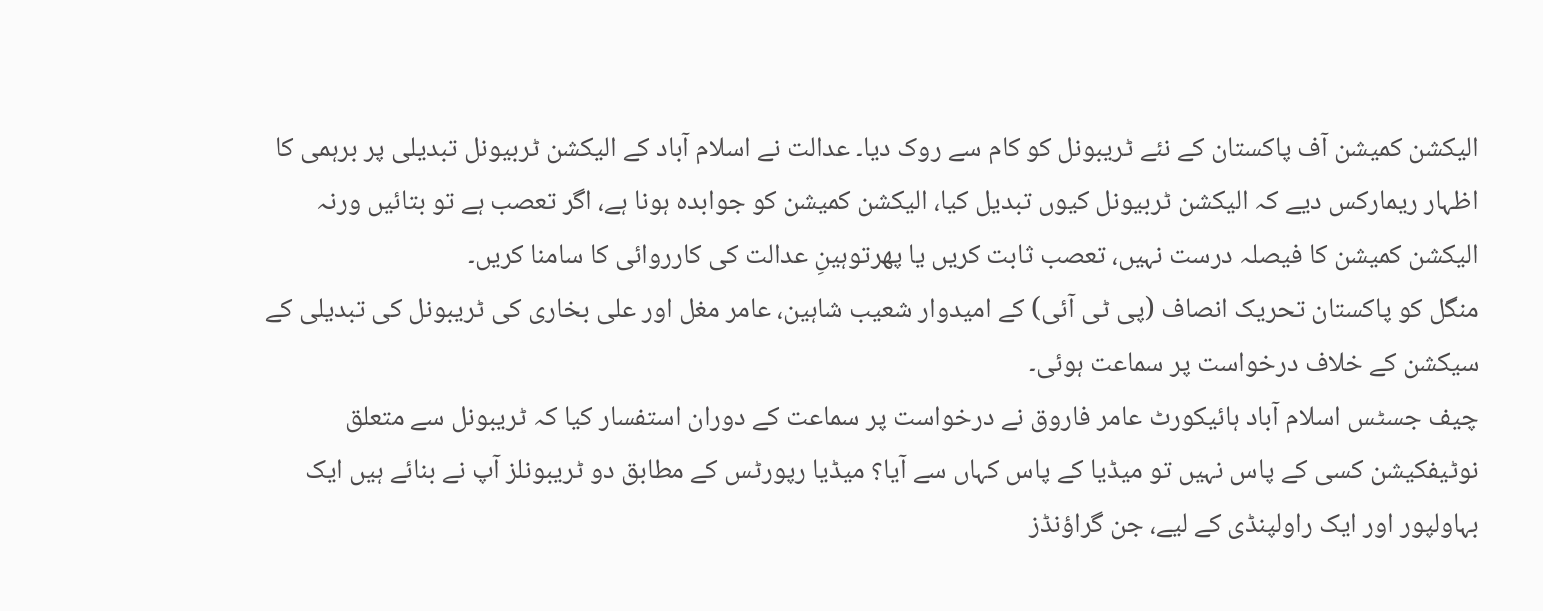الیکشن کمیشن آف پاکستان کے نئے ٹریبونل کو کام سے روک دیا۔ عدالت نے اسلام آباد کے الیکشن ٹربیونل تبدیلی پر برہمی کا اظہار ریمارکس دیے کہ الیکشن ٹربیونل کیوں تبدیل کیا، الیکشن کمیشن کو جوابدہ ہونا ہے، اگر تعصب ہے تو بتائیں ورنہ الیکشن کمیشن کا فیصلہ درست نہیں، تعصب ثابت کریں یا پھرتوہینِ عدالت کی کارروائی کا سامنا کریں۔
منگل کو پاکستان تحریک انصاف (پی ٹی آئی) کے امیدوار شعیب شاہین، عامر مغل اور علی بخاری کی ٹریبونل کی تبدیلی کے سیکشن کے خلاف درخواست پر سماعت ہوئی۔
چیف جسٹس اسلام آباد ہائیکورٹ عامر فاروق نے درخواست پر سماعت کے دوران استفسار کیا کہ ٹریبونل سے متعلق نوٹیفکیشن کسی کے پاس نہیں تو میڈیا کے پاس کہاں سے آیا؟ میڈیا رپورٹس کے مطابق دو ٹریبونلز آپ نے بنائے ہیں ایک بہاولپور اور ایک راولپنڈی کے لیے، جن گراؤنڈز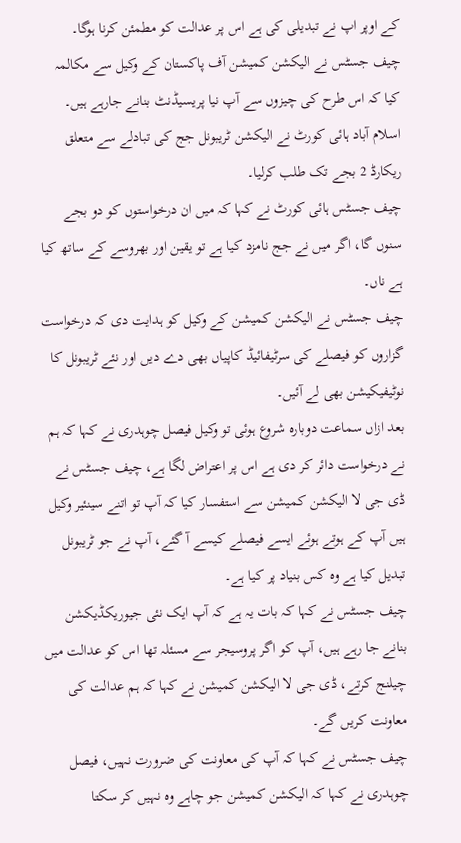کے اوپر اپ نے تبدیلی کی ہے اس پر عدالت کو مطمئن کرنا ہوگا۔
چیف جسٹس نے الیکشن کمیشن آف پاکستان کے وکیل سے مکالمہ کیا کہ اس طرح کی چیزوں سے آپ نیا پریسیڈنٹ بنانے جارہے ہیں۔
اسلام آباد ہائی کورٹ نے الیکشن ٹریبونل جج کی تبادلے سے متعلق ریکارڈ 2 بجے تک طلب کرلیا۔
چیف جسٹس ہائی کورٹ نے کہا کہ میں ان درخواستوں کو دو بجے سنوں گا، اگر میں نے جج نامزد کیا ہے تو یقین اور بھروسے کے ساتھ کیا ہے ناں۔
چیف جسٹس نے الیکشن کمیشن کے وکیل کو ہدایت دی کہ درخواست گزاروں کو فیصلے کی سرٹیفائیڈ کاپیاں بھی دے دیں اور نئے ٹریبونل کا نوٹیفیکیشن بھی لے آئیں۔
بعد ازاں سماعت دوبارہ شروع ہوئی تو وکیل فیصل چوہدری نے کہا کہ ہم نے درخواست دائر کر دی ہے اس پر اعتراض لگا ہے، چیف جسٹس نے ڈی جی لا الیکشن کمیشن سے استفسار کیا کہ آپ تو اتنے سینئیر وکیل ہیں آپ کے ہوتے ہوئے ایسے فیصلے کیسے آ گئے، آپ نے جو ٹریبونل تبدیل کیا ہے وہ کس بنیاد پر کیا ہے۔
چیف جسٹس نے کہا کہ بات یہ ہے کہ آپ ایک نئی جیوریکڈیکشن بنانے جا رہے ہیں، آپ کو اگر پروسیجر سے مسئلہ تھا اس کو عدالت میں چیلنج کرتے، ڈی جی لا الیکشن کمیشن نے کہا کہ ہم عدالت کی معاونت کریں گے۔
چیف جسٹس نے کہا کہ آپ کی معاونت کی ضرورت نہیں، فیصل چوہدری نے کہا کہ الیکشن کمیشن جو چاہے وہ نہیں کر سکتا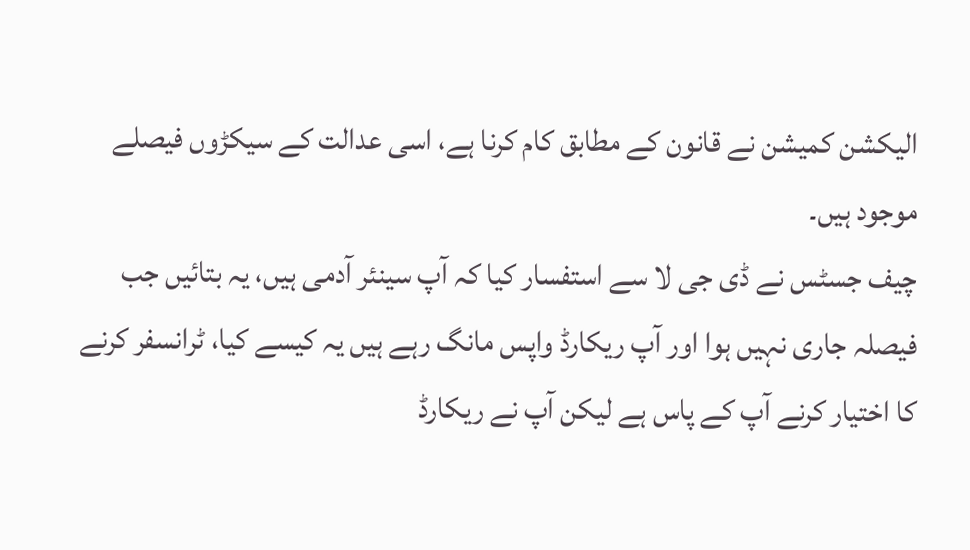الیکشن کمیشن نے قانون کے مطابق کام کرنا ہے، اسی عدالت کے سیکڑوں فیصلے موجود ہیں۔
چیف جسٹس نے ڈی جی لا سے استفسار کیا کہ آپ سینئر آدمی ہیں، یہ بتائیں جب فیصلہ جاری نہیں ہوا اور آپ ریکارڈ واپس مانگ رہے ہیں یہ کیسے کیا، ٹرانسفر کرنے کا اختیار کرنے آپ کے پاس ہے لیکن آپ نے ریکارڈ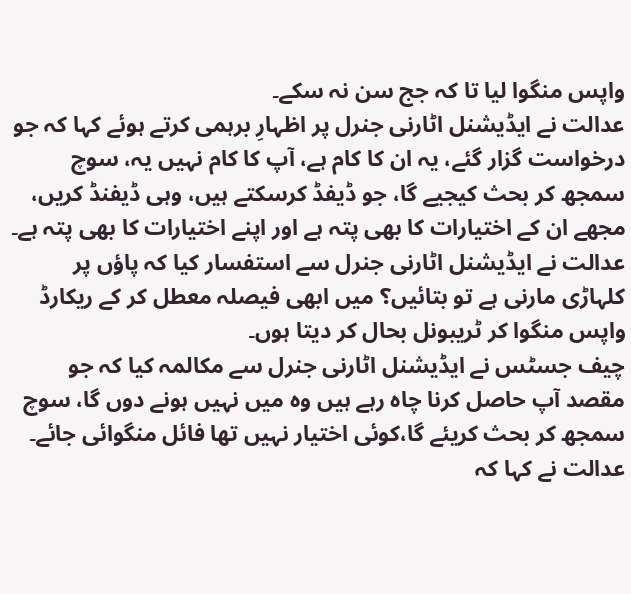واپس منگوا لیا تا کہ جج سن نہ سکے۔
عدالت نے ایڈیشنل اٹارنی جنرل پر اظہارِ برہمی کرتے ہوئے کہا کہ جو درخواست گزار گئے، یہ ان کا کام ہے، آپ کا کام نہیں یہ، سوچ سمجھ کر بحث کیجیے گا، جو ڈیفڈ کرسکتے ہیں، وہی ڈیفنڈ کریں، مجھے ان کے اختیارات کا بھی پتہ ہے اور اپنے اختیارات کا بھی پتہ ہے۔
عدالت نے ایڈیشنل اٹارنی جنرل سے استفسار کیا کہ پاؤں پر کلہاڑی مارنی ہے تو بتائیں؟ میں ابھی فیصلہ معطل کر کے ریکارڈ واپس منگوا کر ٹریبونل بحال کر دیتا ہوں۔
چیف جسٹس نے ایڈیشنل اٹارنی جنرل سے مکالمہ کیا کہ جو مقصد آپ حاصل کرنا چاہ رہے ہیں وہ میں نہیں ہونے دوں گا، سوچ سمجھ کر بحث کریئے گا،کوئی اختیار نہیں تھا فائل منگوائی جائے۔
عدالت نے کہا کہ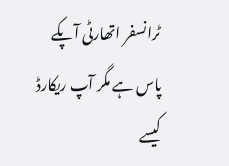ٹرانسفر اتھارٹی آپکے پاس ہے مگر آپ ریکارڈ کیسے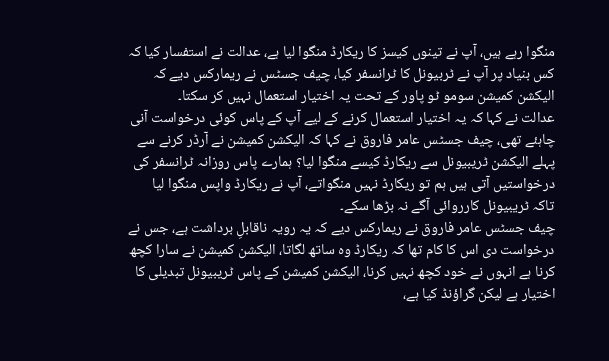منگوا رہے ہیں، آپ نے تینوں کیسز کا ریکارڈ منگوا لیا ہے، عدالت نے استفسار کیا کہ کس بنیاد پر آپ نے ٹربیونل کا ٹرانسفر کیا، چیف جسٹس نے ریمارکس دیے کہ الیکشن کمیشن سومو ٹو پاور کے تحت یہ اختیار استعمال نہیں کر سکتا۔
عدالت نے کہا کہ یہ اختیار استعمال کرنے کے لیے آپ کے پاس کوئی درخواست آنی چاہئے تھی، چیف جسٹس عامر فاروق نے کہا کہ الیکشن کمیشن نے آرڈر کرنے سے پہلے الیکشن ٹریبیونل سے ریکارڈ کیسے منگوا لیا؟ ہمارے پاس روزانہ ٹرانسفر کی درخواستیں آتی ہیں ہم تو ریکارڈ نہیں منگواتے، آپ نے ریکارڈ واپس منگوا لیا تاکہ ٹریبیونل کارروائی آگے نہ بڑھا سکے۔
چیف جسٹس عامر فاروق نے ریمارکس دیے کہ یہ رویہ ناقابلِ برداشت ہے، جس نے درخواست دی اس کا کام تھا کہ ریکارڈ وہ ساتھ لگاتا، الیکشن کمیشن نے سارا کچھ کرنا ہے انہوں نے خود کچھ نہیں کرنا، الیکشن کمیشن کے پاس ٹریبیونل تبدیلی کا اختیار ہے لیکن گراؤنڈ کیا ہے،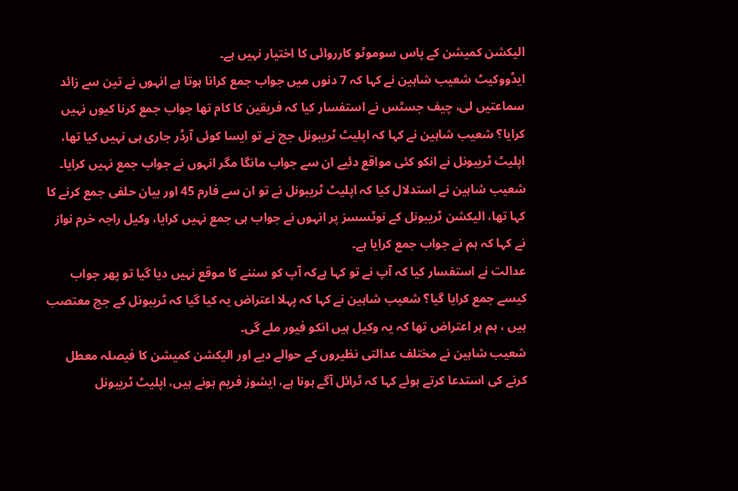الیکشن کمیشن کے پاس سوموٹو کارروائی کا اختیار نہیں ہے۔
ایڈووکیٹ شعیب شاہین نے کہا کہ 7 دنوں میں جواب جمع کرانا ہوتا ہے انہوں نے تین سے زائد سماعتیں لی، چیف جسٹس نے استفسار کیا کہ فریقین کا کام تھا جواب جمع کرنا کیوں نہیں کرایا؟ شعیب شاہین نے کہا کہ اپلیٹ ٹریبونل جج نے تو ایسا کوئی آرڈر جاری ہی نہیں کیا تھا، اپلیٹ ٹریبونل نے انکو کئی مواقع دئیے ان سے جواب مانگا مگر انہوں نے جواب جمع نہیں کرایا۔
شعیب شاہین نے استدلال کیا کہ اپلیٹ ٹریبونل نے تو ان سے فارم 45 اور بیان حلفی جمع کرنے کا کہا تھا، الیکشن ٹریبونل کے نوٹسسز پر انہوں نے جواب ہی جمع نہیں کرایا، وکیل راجہ خرم نواز نے کہا کہ ہم نے جواب جمع کرایا ہے۔
عدالت نے استفسار کیا کہ آپ نے تو کہا ہےکہ آپ کو سننے کا موقع نہیں دیا گیا تو پھر جواب کیسے جمع کرایا گیا؟ شعیب شاہین نے کہا کہ پہلا اعتراض یہ کیا گیا کہ ٹریبونل کے جج معتصب ہیں ، ہم ہر اعتراض تھا کہ یہ وکیل ہیں انکو فیور ملے گی۔
شعیب شاہین نے مختلف عدالتی نظیروں کے حوالے دیے اور الیکشن کمیشن کا فیصلہ معطل کرنے کی استدعا کرتے ہوئے کہا کہ ٹرائل آگے ہونا ہے، ایشوز فریم ہونے ہیں، اپلیٹ ٹریبونل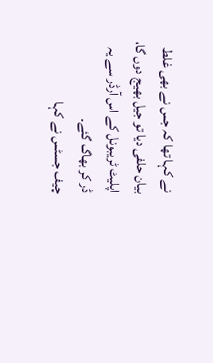نے کہا تھا کہ جس نے بھی غلط بیان حلفی دیا تو جیل بھیج دوں گا، اپلیٹ ٹریبونل کے اس آرڈر سے یہ ڈر کر بھاگ گئے۔
چیف جسٹس نے کہا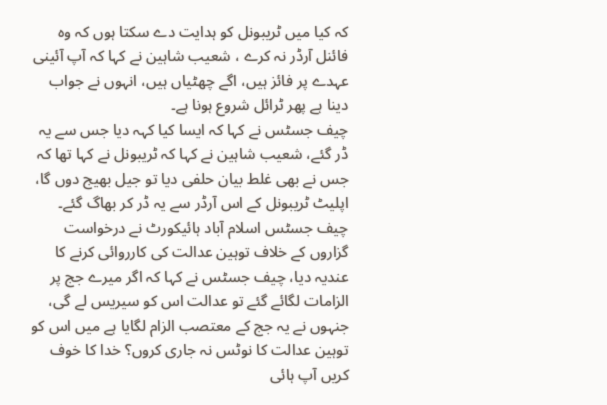کہ کیا میں ٹریبونل کو ہدایت دے سکتا ہوں کہ وہ فائنل آرڈر نہ کرے ، شعیب شاہین نے کہا کہ آپ آئینی عہدے پر فائز ہیں، اگے چھٹیاں ہیں، انہوں نے جواب دینا ہے پھر ٹرائل شروع ہونا ہے۔
چیف جسٹس نے کہا کہ ایسا کیا کہہ دیا جس سے یہ ڈر گئے، شعیب شاہین نے کہا کہ ٹریبونل نے کہا تھا کہ جس نے بھی غلط بیان حلفی دیا تو جیل بھیج دوں گا، اپلیٹ ٹریبونل کے اس آرڈر سے یہ ڈر کر بھاگ گئے۔
چیف جسٹس اسلام آباد ہائیکورٹ نے درخواست گزاروں کے خلاف توہین عدالت کی کارروائی کرنے کا عندیہ دیا، چیف جسٹس نے کہا کہ اگر میرے جج پر الزامات لگائے گئے تو عدالت اس کو سیریس لے گی، جنہوں نے یہ جج کے معتصب الزام لگایا ہے میں اس کو توہین عدالت کا نوٹس نہ جاری کروں؟ خدا کا خوف کریں آپ ہائی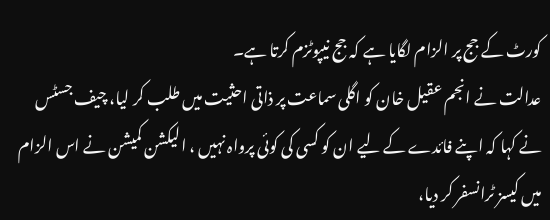کورٹ کے جج پر الزام لگایا ہے کہ جج نیپوٹزم کرتا ہے۔
عدالت نے انجم عقیل خان کو اگلی سماعت پر ذاتی احثیت میں طلب کر لیا، چیف جسٹس نے کہا کہ اپنے فائدے کے لیے ان کو کسی کی کوئی پرواہ نہیں ، الیکشن کمیشن نے اس الزام میں کیسز ٹرانسفر کر دیا،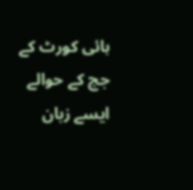ہائی کورٹ کے جج کے حوالے ایسے زبان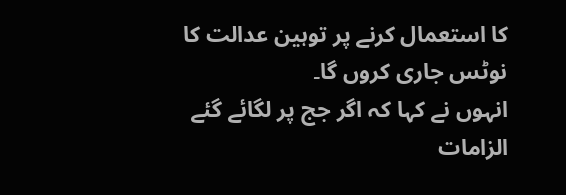کا استعمال کرنے پر توہین عدالت کا نوٹس جاری کروں گا۔
انہوں نے کہا کہ اگر جج پر لگائے گئے الزامات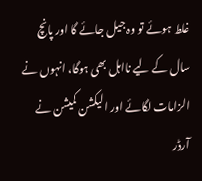غلط ہوئے تو وہ جیل جائے گا اور پانچ سال کے لیے نااہل بھی ہوگا، انہوں نے الزامات لگائے اور الیکشن کمیشن نے آرڈر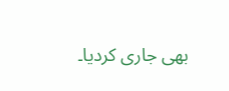بھی جاری کردیا۔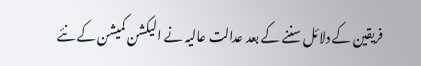فریقین کے دلائل سننے کے بعد عدالت عالیہ نے الیکشن کمیشن کے نئے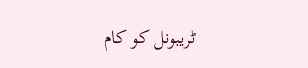ٹریبونل کو کام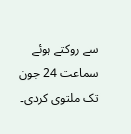سے روکتے ہوئے سماعت 24 جون تک ملتوی کردی۔